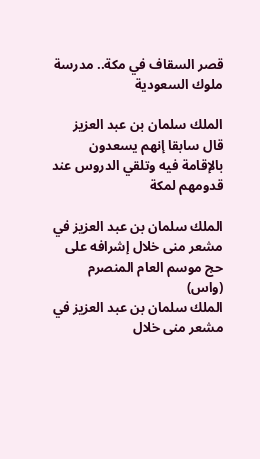قصر السقاف في مكة.. مدرسة ملوك السعودية

الملك سلمان بن عبد العزيز قال سابقا إنهم يسعدون بالإقامة فيه وتلقي الدروس عند قدومهم لمكة

الملك سلمان بن عبد العزيز في مشعر منى خلال إشرافه على حج موسم العام المنصرم (واس)
الملك سلمان بن عبد العزيز في مشعر منى خلال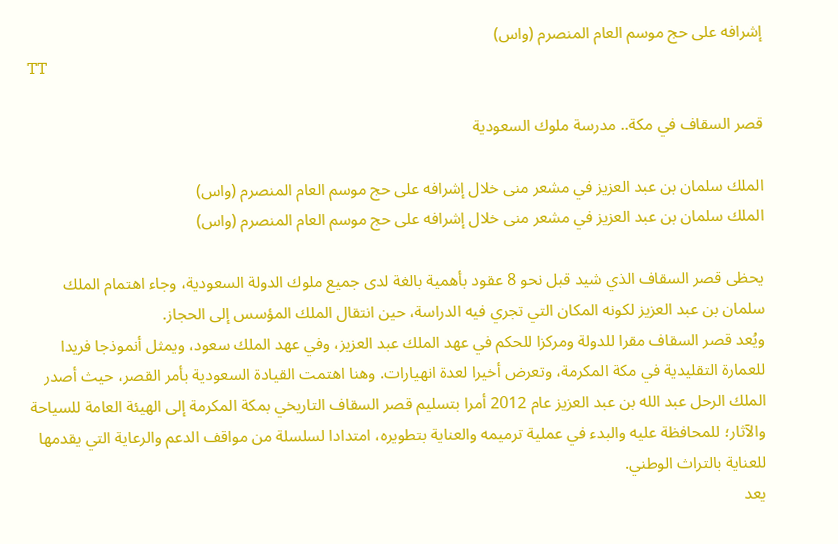إشرافه على حج موسم العام المنصرم (واس)
TT

قصر السقاف في مكة.. مدرسة ملوك السعودية

الملك سلمان بن عبد العزيز في مشعر منى خلال إشرافه على حج موسم العام المنصرم (واس)
الملك سلمان بن عبد العزيز في مشعر منى خلال إشرافه على حج موسم العام المنصرم (واس)

يحظى قصر السقاف الذي شيد قبل نحو 8 عقود بأهمية بالغة لدى جميع ملوك الدولة السعودية، وجاء اهتمام الملك سلمان بن عبد العزيز لكونه المكان التي تجري فيه الدراسة، حين انتقال الملك المؤسس إلى الحجاز.
ويُعد قصر السقاف مقرا للدولة ومركزا للحكم في عهد الملك عبد العزيز، وفي عهد الملك سعود، ويمثل أنموذجا فريدا للعمارة التقليدية في مكة المكرمة، وتعرض أخيرا لعدة انهيارات. وهنا اهتمت القيادة السعودية بأمر القصر، حيث أصدر الملك الرحل عبد الله بن عبد العزيز عام 2012 أمرا بتسليم قصر السقاف التاريخي بمكة المكرمة إلى الهيئة العامة للسياحة والآثار؛ للمحافظة عليه والبدء في عملية ترميمه والعناية بتطويره، امتدادا لسلسلة من مواقف الدعم والرعاية التي يقدمها للعناية بالتراث الوطني.
يعد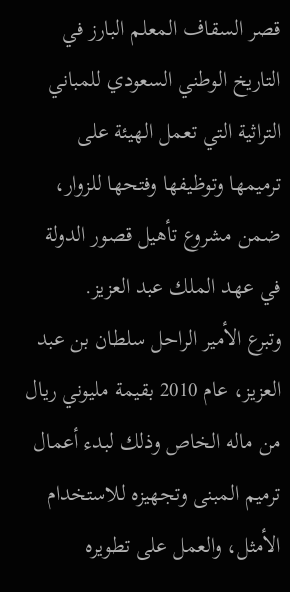قصر السقاف المعلم البارز في التاريخ الوطني السعودي للمباني التراثية التي تعمل الهيئة على ترميمها وتوظيفها وفتحها للزوار، ضمن مشروع تأهيل قصور الدولة في عهد الملك عبد العزيز.
وتبرع الأمير الراحل سلطان بن عبد العزيز، عام 2010 بقيمة مليوني ريال من ماله الخاص وذلك لبدء أعمال ترميم المبنى وتجهيزه للاستخدام الأمثل، والعمل على تطويره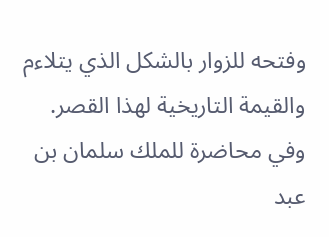وفتحه للزوار بالشكل الذي يتلاءم والقيمة التاريخية لهذا القصر.
وفي محاضرة للملك سلمان بن عبد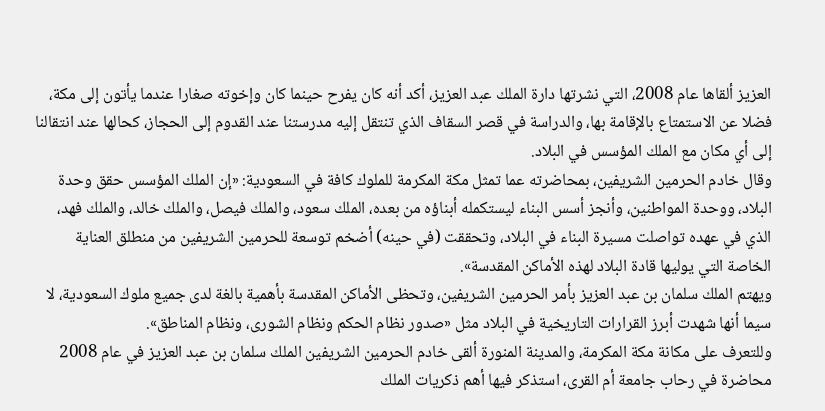العزيز ألقاها عام 2008، التي نشرتها دارة الملك عبد العزيز، أكد أنه كان يفرح حينما كان وإخوته صغارا عندما يأتون إلى مكة، فضلا عن الاستمتاع بالإقامة بها، والدراسة في قصر السقاف الذي تنتقل إليه مدرستنا عند القدوم إلى الحجاز، كحالها عند انتقالنا إلى أي مكان مع الملك المؤسس في البلاد.
وقال خادم الحرمين الشريفين، بمحاضرته عما تمثل مكة المكرمة للملوك كافة في السعودية: «إن الملك المؤسس حقق وحدة البلاد، ووحدة المواطنين، وأنجز أسس البناء ليستكمله أبناؤه من بعده، الملك سعود، والملك فيصل، والملك خالد، والملك فهد، الذي في عهده تواصلت مسيرة البناء في البلاد، وتحققت (في حينه) أضخم توسعة للحرمين الشريفين من منطلق العناية الخاصة التي يوليها قادة البلاد لهذه الأماكن المقدسة».
ويهتم الملك سلمان بن عبد العزيز بأمر الحرمين الشريفين، وتحظى الأماكن المقدسة بأهمية بالغة لدى جميع ملوك السعودية، لا سيما أنها شهدت أبرز القرارات التاريخية في البلاد مثل «صدور نظام الحكم ونظام الشورى، ونظام المناطق».
وللتعرف على مكانة مكة المكرمة، والمدينة المنورة ألقى خادم الحرمين الشريفين الملك سلمان بن عبد العزيز في عام 2008 محاضرة في رحاب جامعة أم القرى، استذكر فيها أهم ذكريات الملك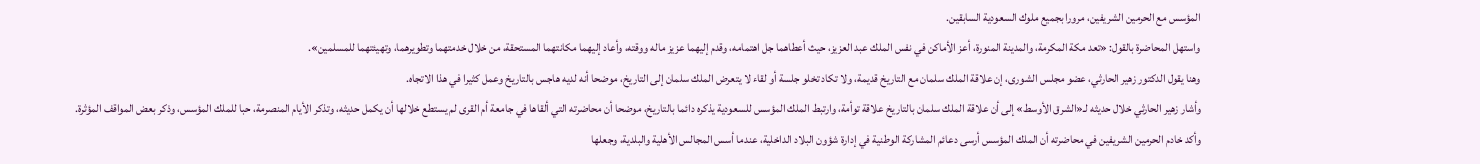المؤسس مع الحرمين الشريفين، مرورا بجميع ملوك السعودية السابقين.
واستهل المحاضرة بالقول: «تعد مكة المكرمة، والمدينة المنورة، أعز الأماكن في نفس الملك عبد العزيز، حيث أعطاهما جل اهتمامه، وقدم إليهما عزيز ماله ووقته، وأعاد إليهما مكانتهما المستحقة، من خلال خدمتهما وتطويرهما، وتهيئتهما للمسلمين».
وهنا يقول الدكتور زهير الحارثي، عضو مجلس الشورى، إن علاقة الملك سلمان مع التاريخ قديمة، ولا تكاد تخلو جلسة أو لقاء لا يتعرض الملك سلمان إلى التاريخ، موضحا أنه لديه هاجس بالتاريخ وعمل كثيرا في هذا الاتجاه.
وأشار زهير الحارثي خلال حديثه لـ«الشرق الأوسط» إلى أن علاقة الملك سلمان بالتاريخ علاقة توأمة، وارتبط الملك المؤسس للسعودية يذكره دائما بالتاريخ، موضحا أن محاضرته التي ألقاها في جامعة أم القرى لم يستطع خلالها أن يكمل حديثه، وتذكر الأيام المنصرمة، حبا للملك المؤسس، وذكر بعض المواقف المؤثرة.
وأكد خادم الحرمين الشريفين في محاضرته أن الملك المؤسس أرسى دعائم المشاركة الوطنية في إدارة شؤون البلاد الداخلية، عندما أسس المجالس الأهلية والبلدية، وجعلها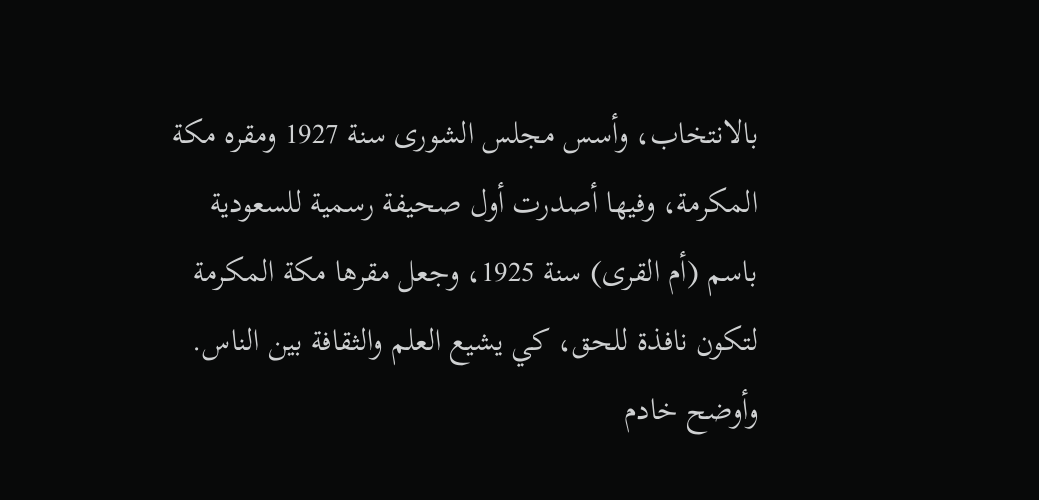بالانتخاب، وأسس مجلس الشورى سنة 1927 ومقره مكة المكرمة، وفيها أصدرت أول صحيفة رسمية للسعودية باسم (أم القرى) سنة 1925، وجعل مقرها مكة المكرمة لتكون نافذة للحق، كي يشيع العلم والثقافة بين الناس.
وأوضح خادم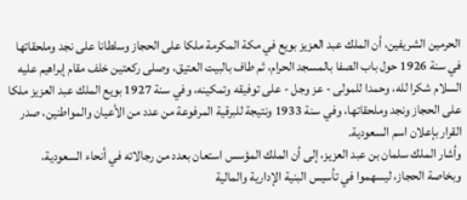الحرمين الشريفين، أن الملك عبد العزيز بويع في مكة المكرمة ملكا على الحجاز وسلطانا على نجد وملحقاتها في سنة 1926 حول باب الصفا بالمسجد الحرام، ثم طاف بالبيت العتيق، وصلى ركعتين خلف مقام إبراهيم عليه السلام شكرا لله، وحمدا للمولى - عز وجل - على توفيقه وتمكينه، وفي سنة 1927 بويع الملك عبد العزيز ملكا على الحجاز ونجد وملحقاتها، وفي سنة 1933 ونتيجة للبرقية المرفوعة من عدد من الأعيان والمواطنين، صدر القرار بإعلان اسم السعودية.
وأشار الملك سلمان بن عبد العزيز، إلى أن الملك المؤسس استعان بعدد من رجالاته في أنحاء السعودية، وبخاصة الحجاز، ليسهموا في تأسيس البنية الإدارية والمالية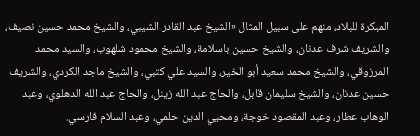المبكرة للبلاد، منهم على سبيل المثال «الشيخ عبد القادر الشيبي، والشيخ محمد حسين نصيف، والشريف شرف عدنان، والشيخ حسين باسلامة، والشيخ محمود شلهوب، والسيد محمد المرزوقي، والشيخ محمد سعيد أبو الخير، والسيد علي كتبي، والشيخ ماجد الكردي، والشريف حسين عدنان، والشيخ سليمان قابل، والحاج عبد الله زينل، والحاج عبد الله الدهلوي، وعبد الوهاب عطار، وعبد المقصود خوجة، ومحيي الدين حلمي، وعبد السلام فارسي.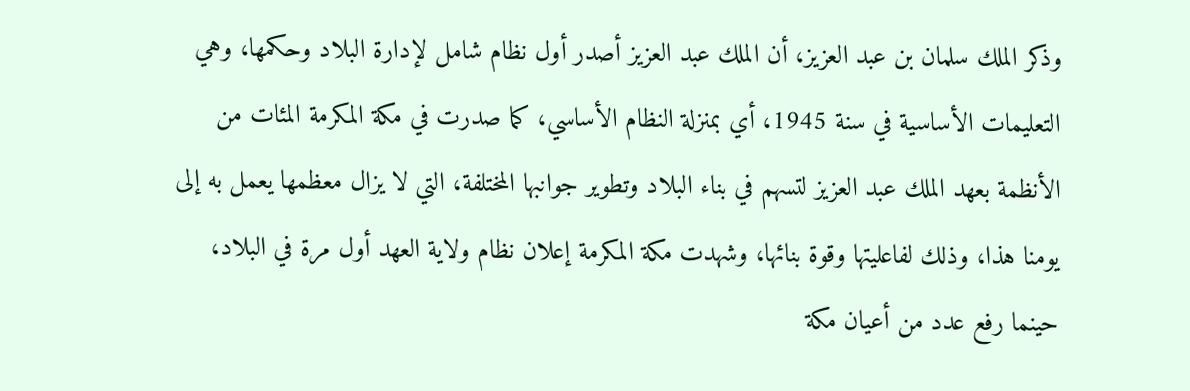وذكر الملك سلمان بن عبد العزيز، أن الملك عبد العزيز أصدر أول نظام شامل لإدارة البلاد وحكمها، وهي التعليمات الأساسية في سنة 1945، أي بمنزلة النظام الأساسي، كما صدرت في مكة المكرمة المئات من الأنظمة بعهد الملك عبد العزيز لتسهم في بناء البلاد وتطوير جوانبها المختلفة، التي لا يزال معظمها يعمل به إلى يومنا هذا، وذلك لفاعليتها وقوة بنائها، وشهدت مكة المكرمة إعلان نظام ولاية العهد أول مرة في البلاد، حينما رفع عدد من أعيان مكة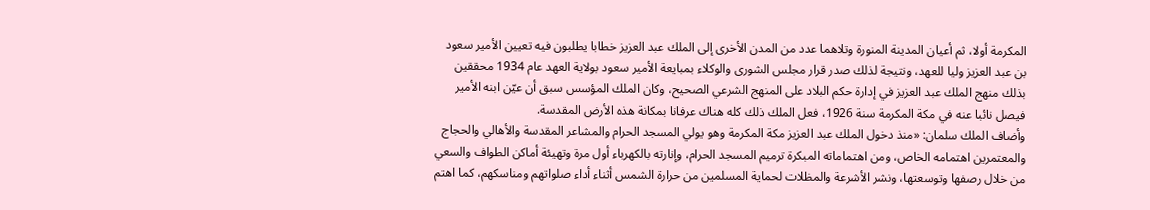المكرمة أولا، ثم أعيان المدينة المنورة وتلاهما عدد من المدن الأخرى إلى الملك عبد العزيز خطابا يطلبون فيه تعيين الأمير سعود بن عبد العزيز وليا للعهد، ونتيجة لذلك صدر قرار مجلس الشورى والوكلاء بمبايعة الأمير سعود بولاية العهد عام 1934 محققين بذلك منهج الملك عبد العزيز في إدارة حكم البلاد على المنهج الشرعي الصحيح، وكان الملك المؤسس سبق أن عيّن ابنه الأمير فيصل نائبا عنه في مكة المكرمة سنة 1926، فعل الملك ذلك كله هناك عرفانا بمكانة هذه الأرض المقدسة.
وأضاف الملك سلمان: «منذ دخول الملك عبد العزيز مكة المكرمة وهو يولي المسجد الحرام والمشاعر المقدسة والأهالي والحجاج والمعتمرين اهتمامه الخاص، ومن اهتماماته المبكرة ترميم المسجد الحرام، وإنارته بالكهرباء أول مرة وتهيئة أماكن الطواف والسعي من خلال رصفها وتوسعتها، ونشر الأشرعة والمظلات لحماية المسلمين من حرارة الشمس أثناء أداء صلواتهم ومناسكهم، كما اهتم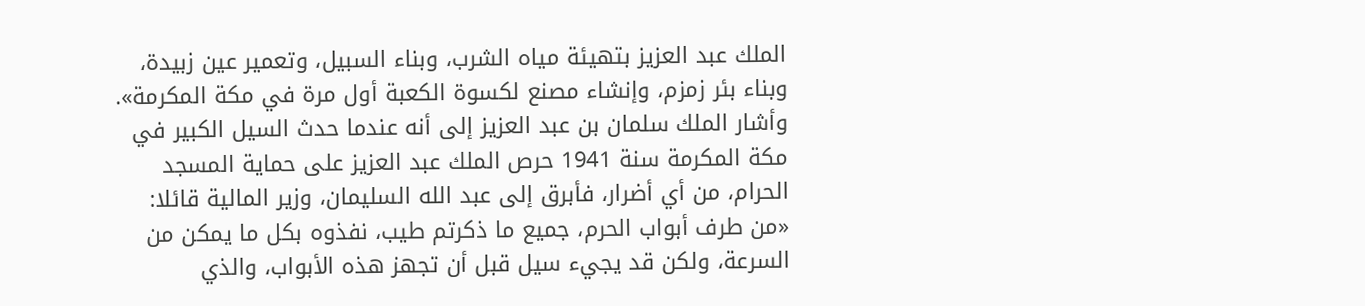الملك عبد العزيز بتهيئة مياه الشرب، وبناء السبيل، وتعمير عين زبيدة، وبناء بئر زمزم، وإنشاء مصنع لكسوة الكعبة أول مرة في مكة المكرمة».
وأشار الملك سلمان بن عبد العزيز إلى أنه عندما حدث السيل الكبير في مكة المكرمة سنة 1941 حرص الملك عبد العزيز على حماية المسجد الحرام، من أي أضرار، فأبرق إلى عبد الله السليمان، وزير المالية قائلا: «من طرف أبواب الحرم، جميع ما ذكرتم طيب، نفذوه بكل ما يمكن من السرعة، ولكن قد يجيء سيل قبل أن تجهز هذه الأبواب، والذي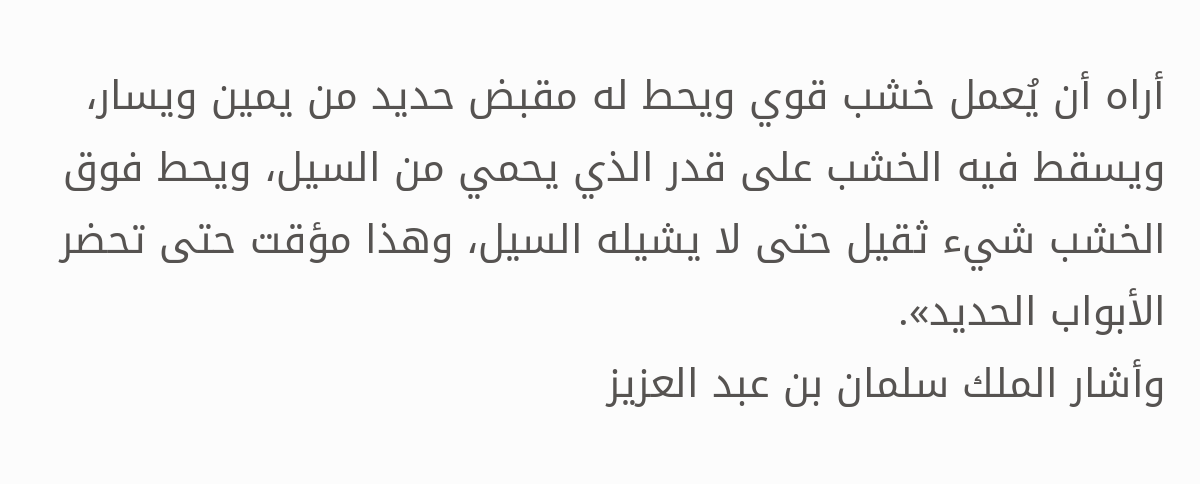أراه أن يُعمل خشب قوي ويحط له مقبض حديد من يمين ويسار، ويسقط فيه الخشب على قدر الذي يحمي من السيل، ويحط فوق الخشب شيء ثقيل حتى لا يشيله السيل، وهذا مؤقت حتى تحضر الأبواب الحديد».
وأشار الملك سلمان بن عبد العزيز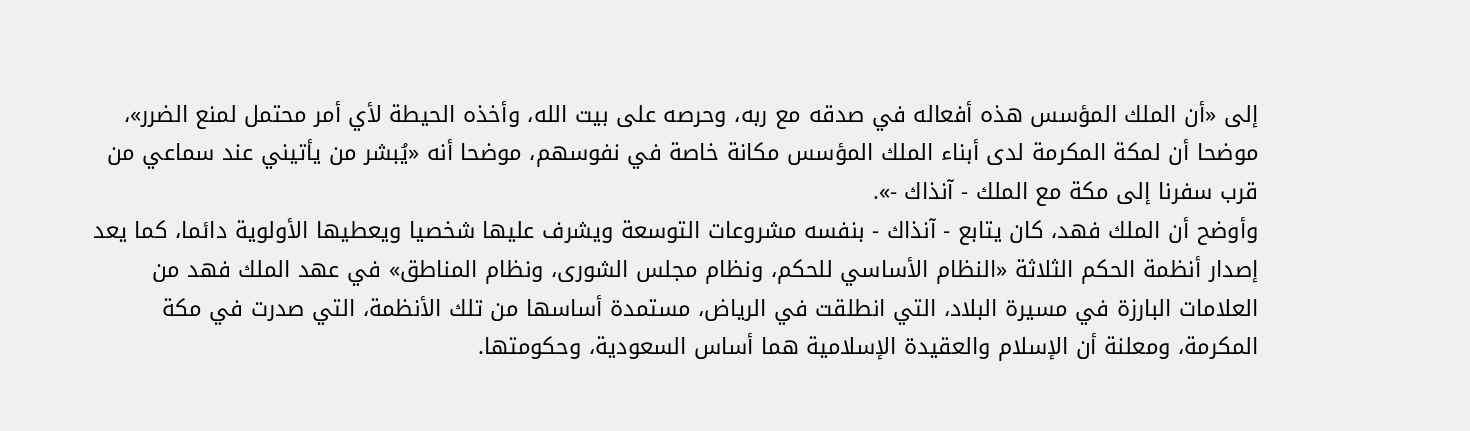إلى «أن الملك المؤسس هذه أفعاله في صدقه مع ربه، وحرصه على بيت الله، وأخذه الحيطة لأي أمر محتمل لمنع الضرر»، موضحا أن لمكة المكرمة لدى أبناء الملك المؤسس مكانة خاصة في نفوسهم، موضحا أنه «يُبشر من يأتيني عند سماعي من قرب سفرنا إلى مكة مع الملك - آنذاك -».
وأوضح أن الملك فهد، كان يتابع - آنذاك - بنفسه مشروعات التوسعة ويشرف عليها شخصيا ويعطيها الأولوية دائما، كما يعد إصدار أنظمة الحكم الثلاثة «النظام الأساسي للحكم، ونظام مجلس الشورى، ونظام المناطق» في عهد الملك فهد من العلامات البارزة في مسيرة البلاد، التي انطلقت في الرياض، مستمدة أساسها من تلك الأنظمة، التي صدرت في مكة المكرمة، ومعلنة أن الإسلام والعقيدة الإسلامية هما أساس السعودية، وحكومتها.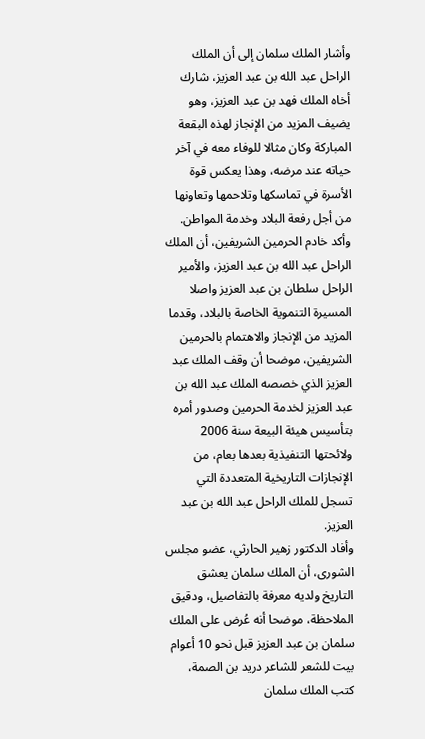وأشار الملك سلمان إلى أن الملك الراحل عبد الله بن عبد العزيز، شارك أخاه الملك فهد بن عبد العزيز، وهو يضيف المزيد من الإنجاز لهذه البقعة المباركة وكان مثالا للوفاء معه في آخر حياته عند مرضه، وهذا يعكس قوة الأسرة في تماسكها وتلاحمها وتعاونها من أجل رفعة البلاد وخدمة المواطن.
وأكد خادم الحرمين الشريفين، أن الملك الراحل عبد الله بن عبد العزيز، والأمير الراحل سلطان بن عبد العزيز واصلا المسيرة التنموية الخاصة بالبلاد، وقدما المزيد من الإنجاز والاهتمام بالحرمين الشريفين، موضحا أن وقف الملك عبد العزيز الذي خصصه الملك عبد الله بن عبد العزيز لخدمة الحرمين وصدور أمره بتأسيس هيئة البيعة سنة 2006 ولائحتها التنفيذية بعدها بعام، من الإنجازات التاريخية المتعددة التي تسجل للملك الراحل عبد الله بن عبد العزيز.
وأفاد الدكتور زهير الحارثي، عضو مجلس الشورى، أن الملك سلمان يعشق التاريخ ولديه معرفة بالتفاصيل، ودقيق الملاحظة، موضحا أنه عُرض على الملك سلمان بن عبد العزيز قبل نحو 10 أعوام بيت للشعر للشاعر دريد بن الصمة، كتب الملك سلمان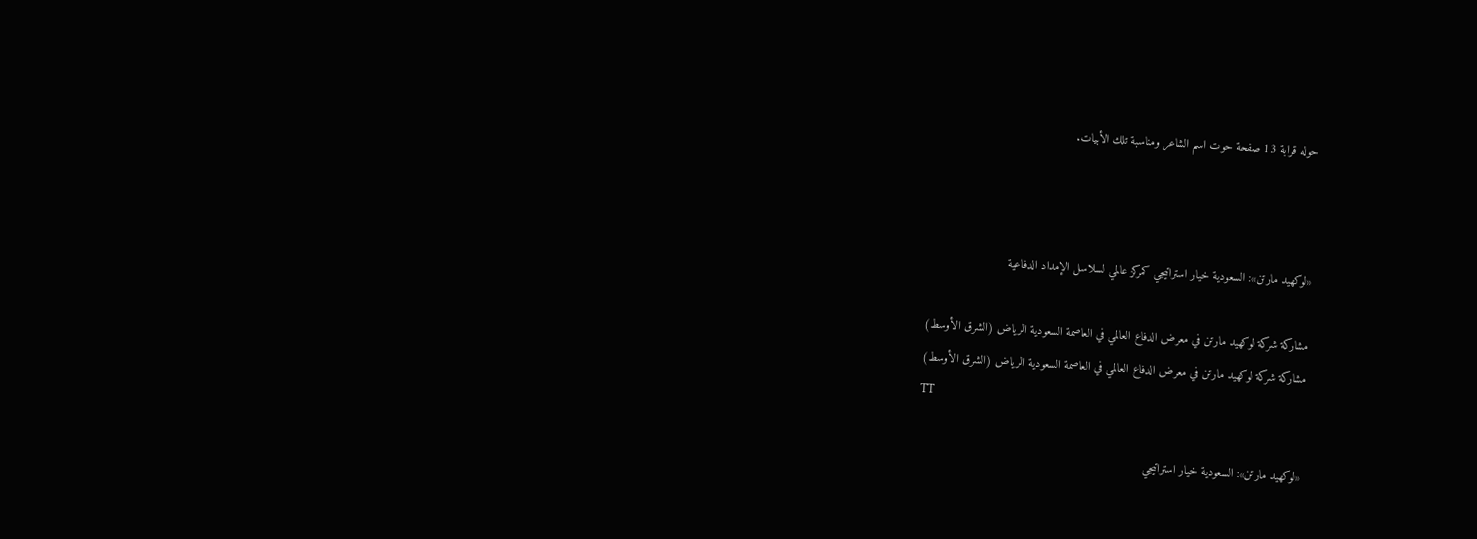حوله قرابة 13 صفحة حوت اسم الشاعر ومناسبة تلك الأبيات.



«لوكهيد مارتن»: السعودية خيار استراتيجي كمركز عالمي لسلاسل الإمداد الدفاعية

مشاركة شركة لوكهيد مارتن في معرض الدفاع العالمي في العاصمة السعودية الرياض (الشرق الأوسط)
مشاركة شركة لوكهيد مارتن في معرض الدفاع العالمي في العاصمة السعودية الرياض (الشرق الأوسط)
TT

«لوكهيد مارتن»: السعودية خيار استراتيجي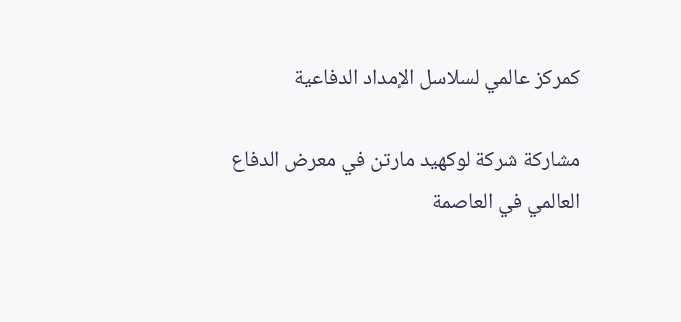كمركز عالمي لسلاسل الإمداد الدفاعية

مشاركة شركة لوكهيد مارتن في معرض الدفاع العالمي في العاصمة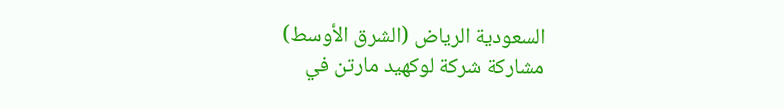السعودية الرياض (الشرق الأوسط)
مشاركة شركة لوكهيد مارتن في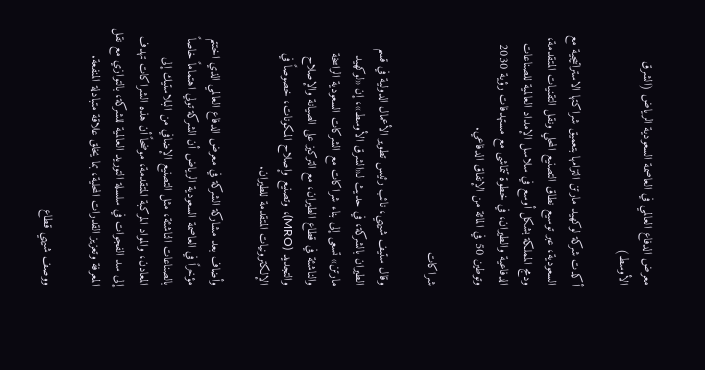معرض الدفاع العالمي في العاصمة السعودية الرياض (الشرق الأوسط)

أكدت شركة لوكهيد مارتن التزامها بتعميق شراكتها الاستراتيجية مع السعودية، عبر توسيع نطاق التصنيع المحلي ونقل التقنيات المتقدمة، ودمج المملكة بشكل أوسع في سلاسل الإمداد العالمية للصناعات الدفاعية والطيران، في خطوة تتماشى مع مستهدفات رؤية 2030 وتوطين 50 في المائة من الإنفاق الدفاعي.

شراكات

وقال ستيف شيهي، نائب رئيس تطوير الأعمال الدولية في قسم الطيران بالشركة، في حديث لـ«الشرق الأوسط»، إن «لوكهيد مارتن» تسعى إلى بناء شراكات مع الشركات السعودية الراسخة والناشئة في قطاع الطيران، مع التركيز على الصيانة والإصلاح والتجديد (MRO)، وتصنيع وإصلاح المكونات، خصوصاً في الإلكترونيات المتقدمة للطيران.

وأضاف بعد مشاركة الشركة في معرض الدفاع العالمي الذي اختتم مؤخراً في العاصمة السعودية الرياض أن الشركة تولي اهتماماً خاصاً بالصناعات الناشئة، مثل التصنيع الإضافي من البلاستيك إلى المعادن، والمواد المركبة المتقدمة، موضحاً أن هذه الشراكات تهدف إلى سد الفجوات في سلسلة التوريد العالمية للشركة، بالتوازي مع نقل المعرفة وتعزيز القدرات المحلية، بما يخلق علاقة متبادلة المنفعة.

ووصف شيهي قطاع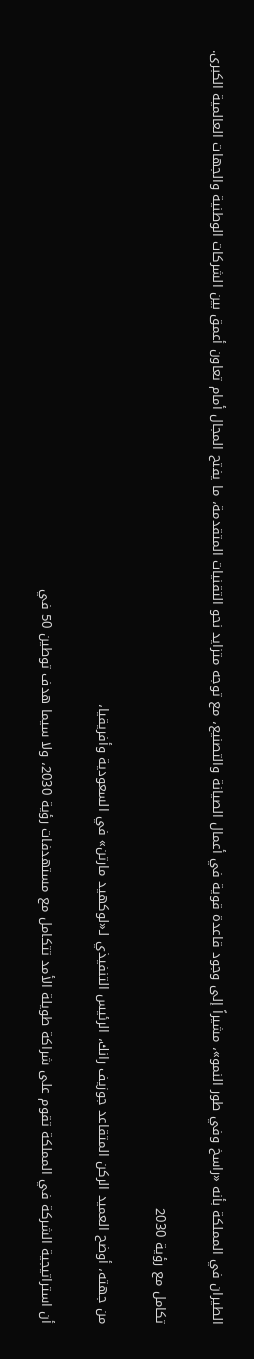الطيران في المملكة بأنه «راسخ وفي طور النمو»، مشيراً إلى وجود قاعدة قوية في أعمال الصيانة والتصنيع، مع توجه متزايد نحو التقنيات المتقدمة، ما يفتح المجال أمام تعاون أعمق بين الشركات الوطنية والجهات العالمية الكبرى.

تكامل مع رؤية 2030

من جهته، أوضح العميد الركن المتقاعد جوزيف رانك، الرئيس التنفيذي لـ«لوكهيد مارتن» في السعودية وأفريقيا،

أن استراتيجية الشركة في المملكة تقوم على شراكة طويلة الأمد تتكامل مع مستهدفات رؤية 2030، ولا سيما هدف توطين 50 في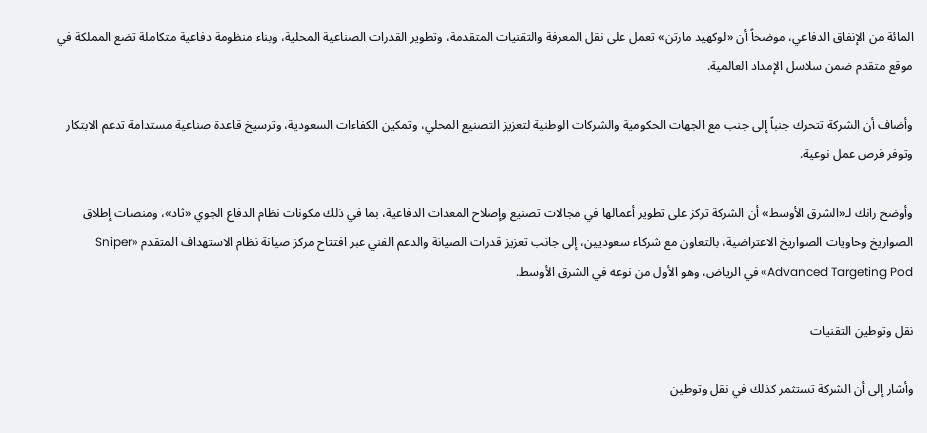المائة من الإنفاق الدفاعي، موضحاً أن «لوكهيد مارتن» تعمل على نقل المعرفة والتقنيات المتقدمة، وتطوير القدرات الصناعية المحلية، وبناء منظومة دفاعية متكاملة تضع المملكة في موقع متقدم ضمن سلاسل الإمداد العالمية.

وأضاف أن الشركة تتحرك جنباً إلى جنب مع الجهات الحكومية والشركات الوطنية لتعزيز التصنيع المحلي، وتمكين الكفاءات السعودية، وترسيخ قاعدة صناعية مستدامة تدعم الابتكار وتوفر فرص عمل نوعية.

وأوضح رانك لـ«الشرق الأوسط» أن الشركة تركز على تطوير أعمالها في مجالات تصنيع وإصلاح المعدات الدفاعية، بما في ذلك مكونات نظام الدفاع الجوي «ثاد»، ومنصات إطلاق الصواريخ وحاويات الصواريخ الاعتراضية، بالتعاون مع شركاء سعوديين، إلى جانب تعزيز قدرات الصيانة والدعم الفني عبر افتتاح مركز صيانة نظام الاستهداف المتقدم «Sniper Advanced Targeting Pod» في الرياض، وهو الأول من نوعه في الشرق الأوسط.

نقل وتوطين التقنيات

وأشار إلى أن الشركة تستثمر كذلك في نقل وتوطين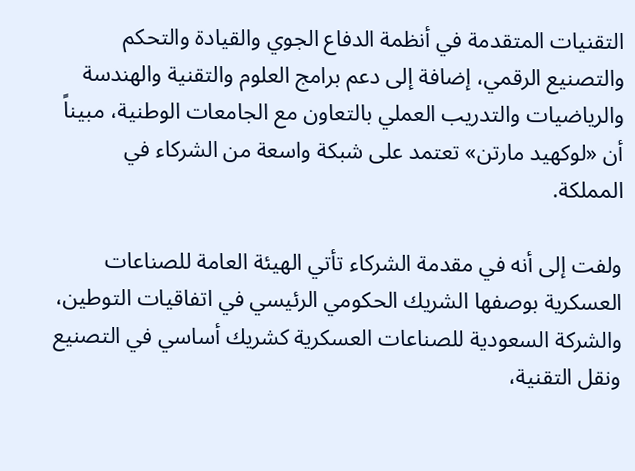التقنيات المتقدمة في أنظمة الدفاع الجوي والقيادة والتحكم والتصنيع الرقمي، إضافة إلى دعم برامج العلوم والتقنية والهندسة والرياضيات والتدريب العملي بالتعاون مع الجامعات الوطنية، مبيناً أن «لوكهيد مارتن» تعتمد على شبكة واسعة من الشركاء في المملكة.

ولفت إلى أنه في مقدمة الشركاء تأتي الهيئة العامة للصناعات العسكرية بوصفها الشريك الحكومي الرئيسي في اتفاقيات التوطين، والشركة السعودية للصناعات العسكرية كشريك أساسي في التصنيع ونقل التقنية،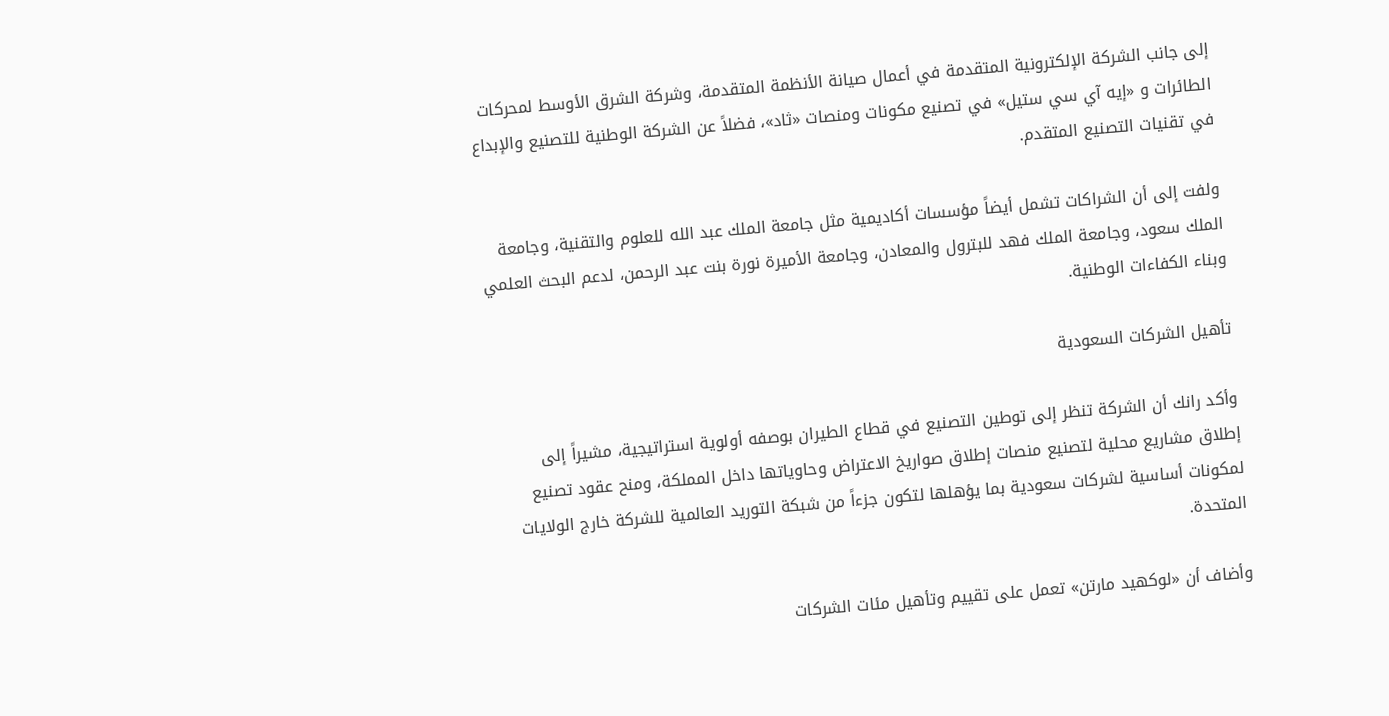إلى جانب الشركة الإلكترونية المتقدمة في أعمال صيانة الأنظمة المتقدمة، وشركة الشرق الأوسط لمحركات الطائرات و «إيه آي سي ستيل» في تصنيع مكونات ومنصات «ثاد»، فضلاً عن الشركة الوطنية للتصنيع والإبداع في تقنيات التصنيع المتقدم.

ولفت إلى أن الشراكات تشمل أيضاً مؤسسات أكاديمية مثل جامعة الملك عبد الله للعلوم والتقنية، وجامعة الملك سعود، وجامعة الملك فهد للبترول والمعادن، وجامعة الأميرة نورة بنت عبد الرحمن، لدعم البحث العلمي وبناء الكفاءات الوطنية.

تأهيل الشركات السعودية

وأكد رانك أن الشركة تنظر إلى توطين التصنيع في قطاع الطيران بوصفه أولوية استراتيجية، مشيراً إلى إطلاق مشاريع محلية لتصنيع منصات إطلاق صواريخ الاعتراض وحاوياتها داخل المملكة، ومنح عقود تصنيع لمكونات أساسية لشركات سعودية بما يؤهلها لتكون جزءاً من شبكة التوريد العالمية للشركة خارج الولايات المتحدة.

وأضاف أن «لوكهيد مارتن» تعمل على تقييم وتأهيل مئات الشركات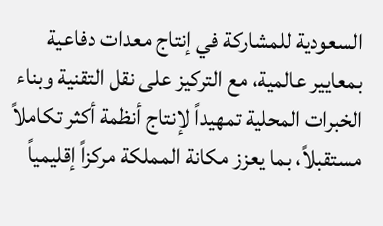السعودية للمشاركة في إنتاج معدات دفاعية بمعايير عالمية، مع التركيز على نقل التقنية وبناء الخبرات المحلية تمهيداً لإنتاج أنظمة أكثر تكاملاً مستقبلاً، بما يعزز مكانة المملكة مركزاً إقليمياً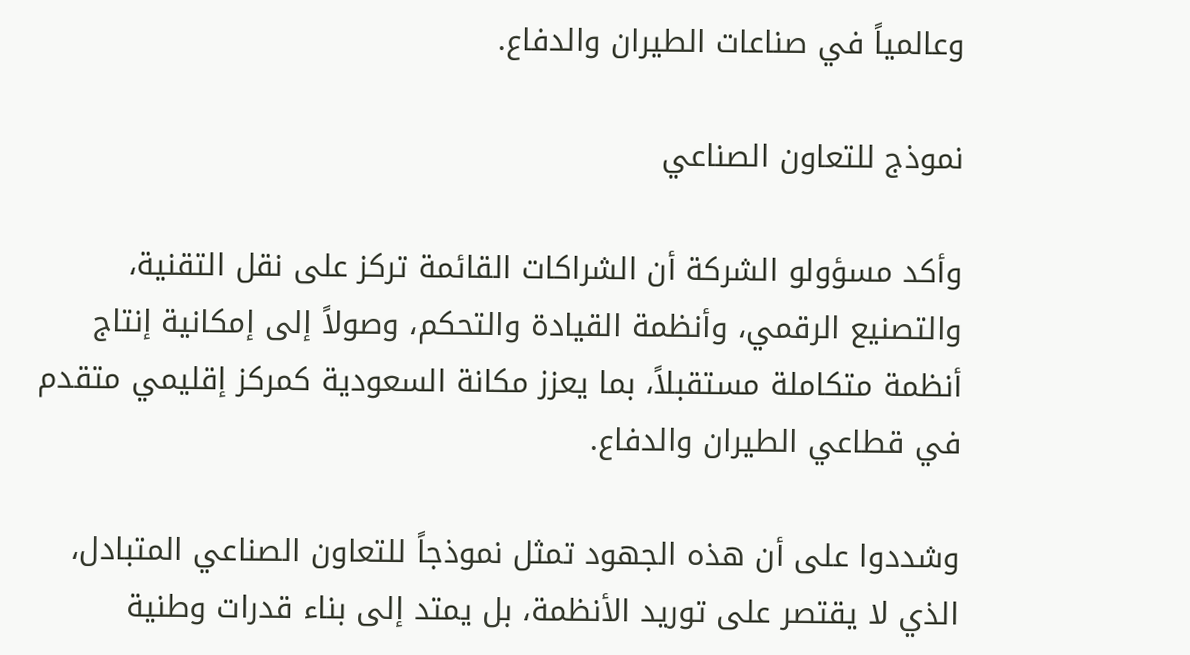وعالمياً في صناعات الطيران والدفاع.

نموذج للتعاون الصناعي

وأكد مسؤولو الشركة أن الشراكات القائمة تركز على نقل التقنية، والتصنيع الرقمي، وأنظمة القيادة والتحكم، وصولاً إلى إمكانية إنتاج أنظمة متكاملة مستقبلاً، بما يعزز مكانة السعودية كمركز إقليمي متقدم في قطاعي الطيران والدفاع.

وشددوا على أن هذه الجهود تمثل نموذجاً للتعاون الصناعي المتبادل، الذي لا يقتصر على توريد الأنظمة، بل يمتد إلى بناء قدرات وطنية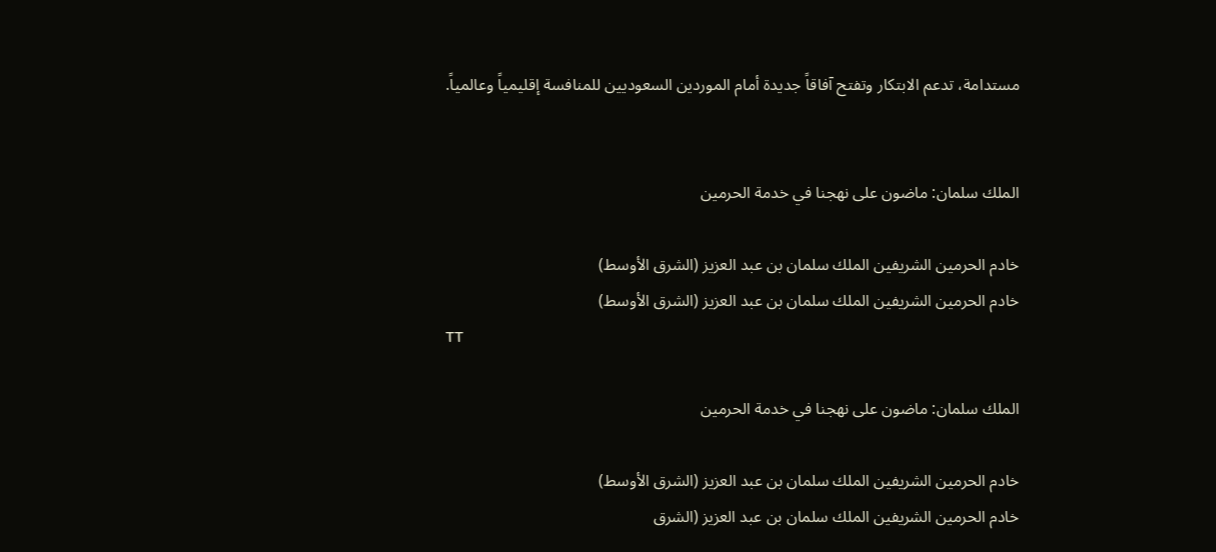مستدامة، تدعم الابتكار وتفتح آفاقاً جديدة أمام الموردين السعوديين للمنافسة إقليمياً وعالمياً.


الملك سلمان: ماضون على نهجنا في خدمة الحرمين

خادم الحرمين الشريفين الملك سلمان بن عبد العزيز (الشرق الأوسط)
خادم الحرمين الشريفين الملك سلمان بن عبد العزيز (الشرق الأوسط)
TT

الملك سلمان: ماضون على نهجنا في خدمة الحرمين

خادم الحرمين الشريفين الملك سلمان بن عبد العزيز (الشرق الأوسط)
خادم الحرمين الشريفين الملك سلمان بن عبد العزيز (الشرق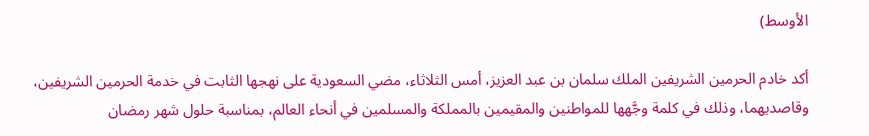الأوسط)

أكد خادم الحرمين الشريفين الملك سلمان بن عبد العزيز، أمس الثلاثاء، مضي السعودية على نهجها الثابت في خدمة الحرمين الشريفين، وقاصديهما، وذلك في كلمة وجَّهها للمواطنين والمقيمين بالمملكة والمسلمين في أنحاء العالم، بمناسبة حلول شهر رمضان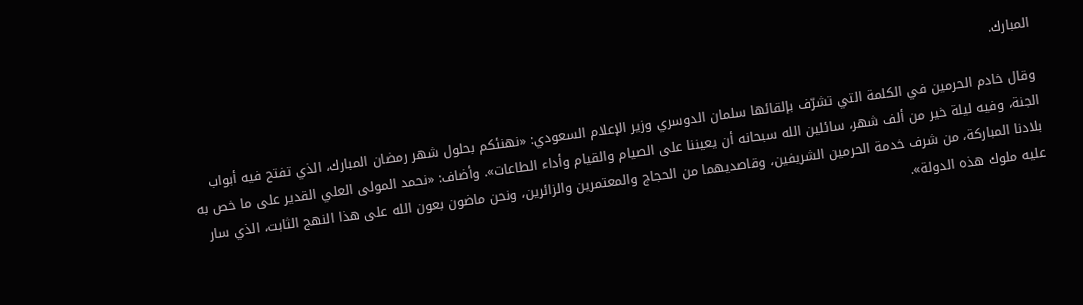المبارك.

وقال خادم الحرمين في الكلمة التي تشرّف بإلقائها سلمان الدوسري وزير الإعلام السعودي: «نهنئكم بحلول شهر رمضان المبارك، الذي تفتح فيه أبواب الجنة، وفيه ليلة خير من ألف شهر، سائلين الله سبحانه أن يعيننا على الصيام والقيام وأداء الطاعات». وأضاف: «نحمد المولى العلي القدير على ما خص به بلادنا المباركة، من شرف خدمة الحرمين الشريفين، وقاصديهما من الحجاج والمعتمرين والزائرين، ونحن ماضون بعون الله على هذا النهج الثابت، الذي سار عليه ملوك هذه الدولة».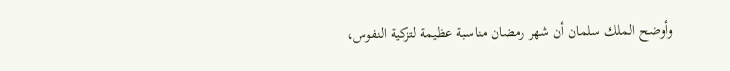وأوضح الملك سلمان أن شهر رمضان مناسبة عظيمة لتزكية النفوس،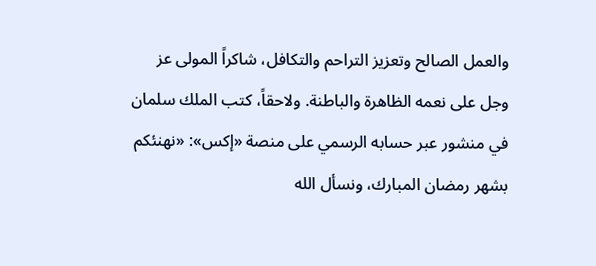والعمل الصالح وتعزيز التراحم والتكافل، شاكراً المولى عز وجل على نعمه الظاهرة والباطنة. ولاحقاً، كتب الملك سلمان في منشور عبر حسابه الرسمي على منصة «إكس»: «نهنئكم بشهر رمضان المبارك، ونسأل الله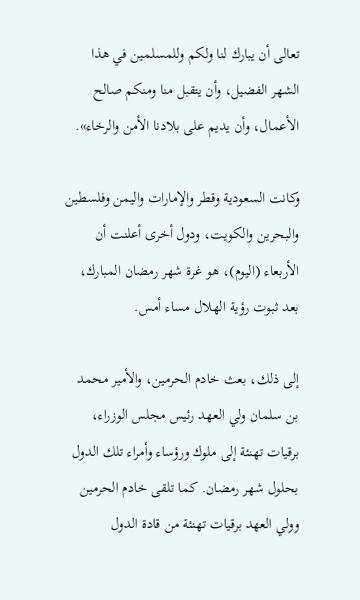تعالى أن يبارك لنا ولكم وللمسلمين في هذا الشهر الفضيل، وأن يتقبل منا ومنكم صالح الأعمال، وأن يديم على بلادنا الأمن والرخاء».

وكانت السعودية وقطر والإمارات واليمن وفلسطين والبحرين والكويت، ودول أخرى أعلنت أن الأربعاء (اليوم)، هو غرة شهر رمضان المبارك، بعد ثبوت رؤية الهلال مساء أمس.

إلى ذلك، بعث خادم الحرمين، والأمير محمد بن سلمان ولي العهد رئيس مجلس الوزراء، برقيات تهنئة إلى ملوك ورؤساء وأمراء تلك الدول بحلول شهر رمضان. كما تلقى خادم الحرمين وولي العهد برقيات تهنئة من قادة الدول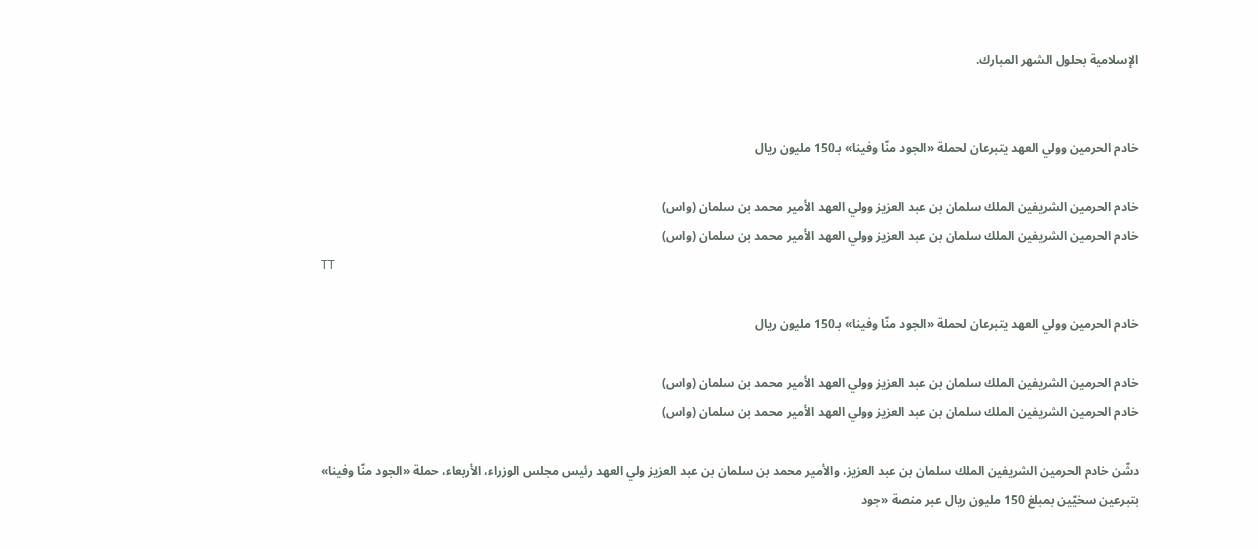الإسلامية بحلول الشهر المبارك.


خادم الحرمين وولي العهد يتبرعان لحملة «الجود منّا وفينا» بـ150 مليون ريال

خادم الحرمين الشريفين الملك سلمان بن عبد العزيز وولي العهد الأمير محمد بن سلمان (واس)
خادم الحرمين الشريفين الملك سلمان بن عبد العزيز وولي العهد الأمير محمد بن سلمان (واس)
TT

خادم الحرمين وولي العهد يتبرعان لحملة «الجود منّا وفينا» بـ150 مليون ريال

خادم الحرمين الشريفين الملك سلمان بن عبد العزيز وولي العهد الأمير محمد بن سلمان (واس)
خادم الحرمين الشريفين الملك سلمان بن عبد العزيز وولي العهد الأمير محمد بن سلمان (واس)

دشّن خادم الحرمين الشريفين الملك سلمان بن عبد العزيز، والأمير محمد بن سلمان بن عبد العزيز ولي العهد رئيس مجلس الوزراء، الأربعاء، حملة «الجود منّا وفينا» بتبرعين سخيّين بمبلغ 150 مليون ريال عبر منصة «جود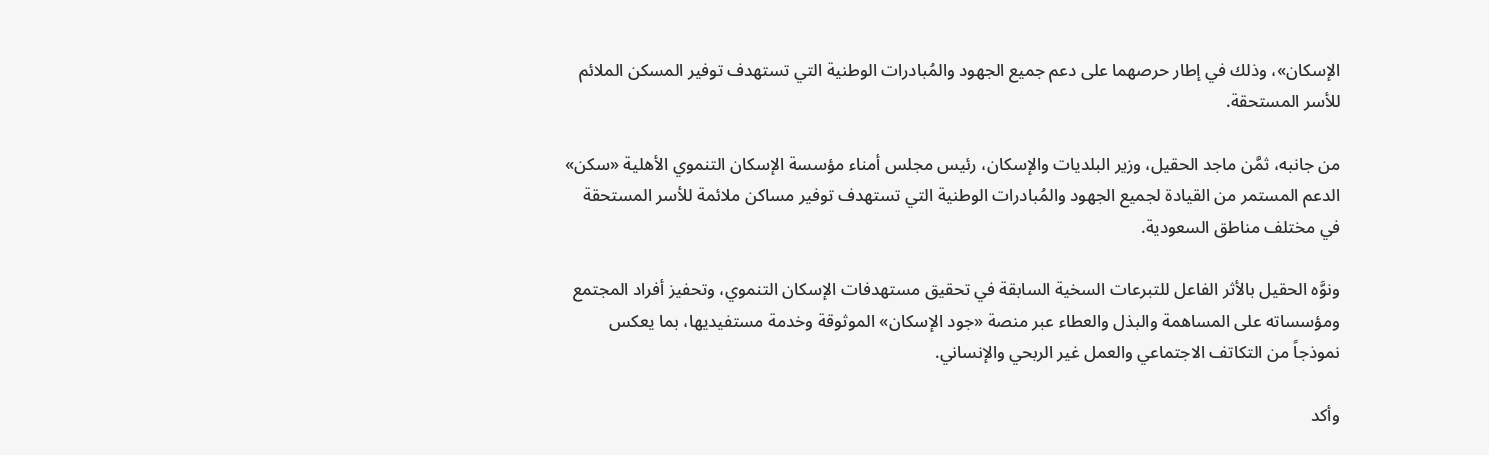الإسكان»، وذلك في إطار حرصهما على دعم جميع الجهود والمُبادرات الوطنية التي تستهدف توفير المسكن الملائم للأسر المستحقة.

من جانبه، ثمَّن ماجد الحقيل، وزير البلديات والإسكان، رئيس مجلس أمناء مؤسسة الإسكان التنموي الأهلية «سكن» الدعم المستمر من القيادة لجميع الجهود والمُبادرات الوطنية التي تستهدف توفير مساكن ملائمة للأسر المستحقة في مختلف مناطق السعودية.

ونوَّه الحقيل بالأثر الفاعل للتبرعات السخية السابقة في تحقيق مستهدفات الإسكان التنموي، وتحفيز أفراد المجتمع ومؤسساته على المساهمة والبذل والعطاء عبر منصة «جود الإسكان» الموثوقة وخدمة مستفيديها، بما يعكس نموذجاً من التكاتف الاجتماعي والعمل غير الربحي والإنساني.

وأكد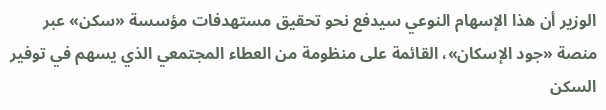الوزير أن هذا الإسهام النوعي سيدفع نحو تحقيق مستهدفات مؤسسة «سكن» عبر منصة «جود الإسكان»، القائمة على منظومة من العطاء المجتمعي الذي يسهم في توفير السكن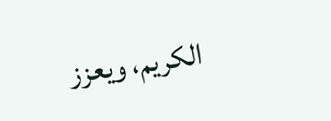الكريم، ويعزز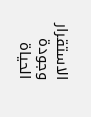الاستقرار وجودة الحياة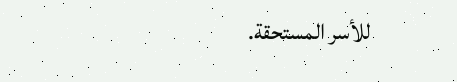للأسر المستحقة.